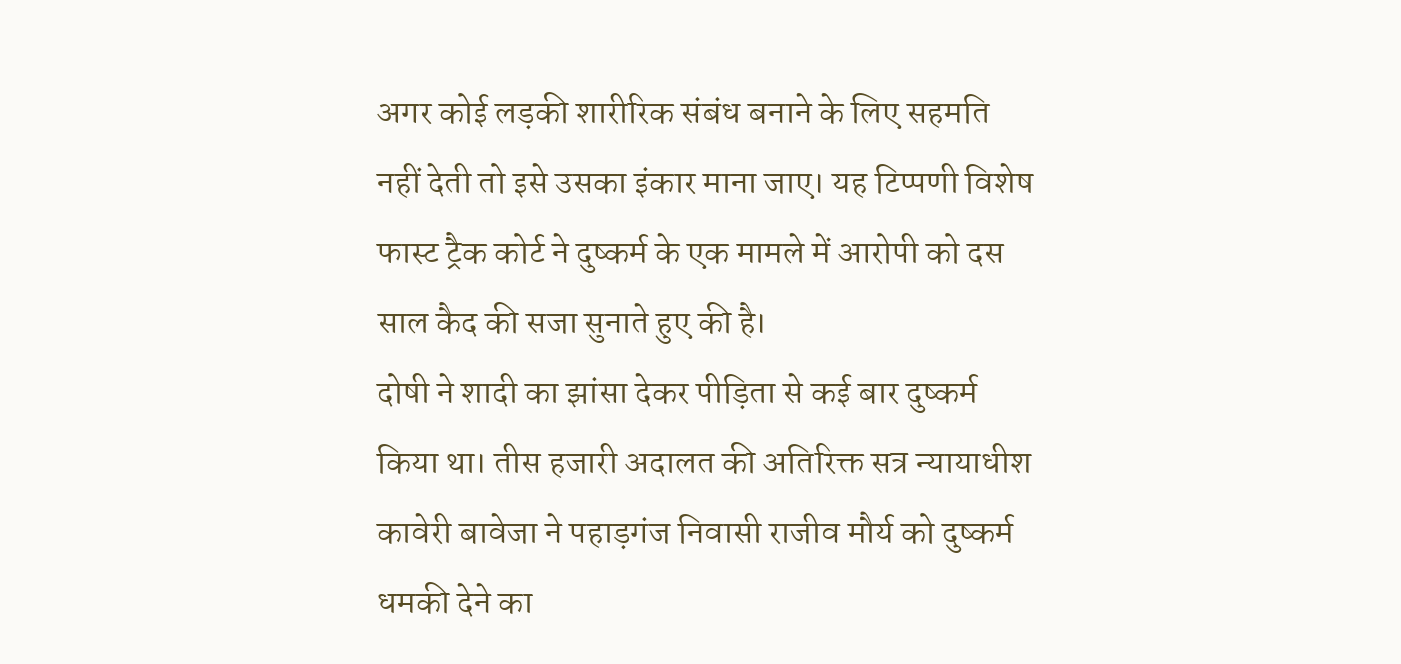अगर कोई लड़की शारीरिक संबंध बनाने के लिए सहमति नहीं देती तो इसे उसका इंकार माना जाए। यह टिप्पणी विशेष फास्ट ट्रैक कोर्ट ने दुष्कर्म के एक मामले में आरोपी को दस साल कैद की सजा सुनाते हुए की है।
दोषी ने शादी का झांसा देकर पीड़िता से कई बार दुष्कर्म किया था। तीस हजारी अदालत की अतिरिक्त सत्र न्यायाधीश कावेरी बावेजा ने पहाड़गंज निवासी राजीव मौर्य को दुष्कर्म धमकी देने का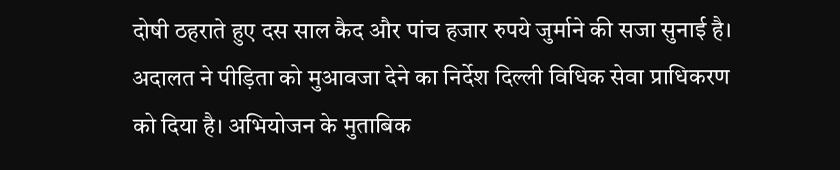दोषी ठहराते हुए दस साल कैद और पांच हजार रुपये जुर्माने की सजा सुनाई है।
अदालत ने पीड़िता को मुआवजा देने का निर्देश दिल्ली विधिक सेवा प्राधिकरण
को दिया है। अभियोजन के मुताबिक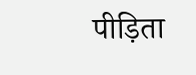पीड़िता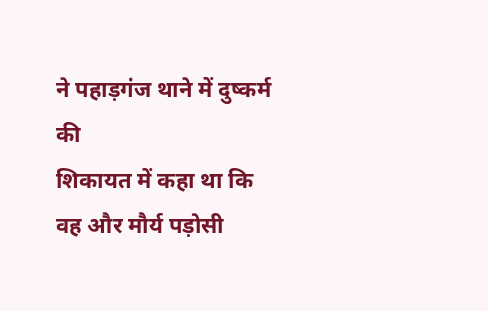ने पहाड़गंज थाने में दुष्कर्म की
शिकायत में कहा था कि वह और मौर्य पड़ोसी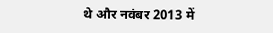थे और नवंबर 2013 में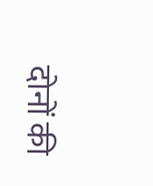दोनों की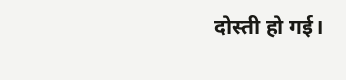दोस्ती हो गई।